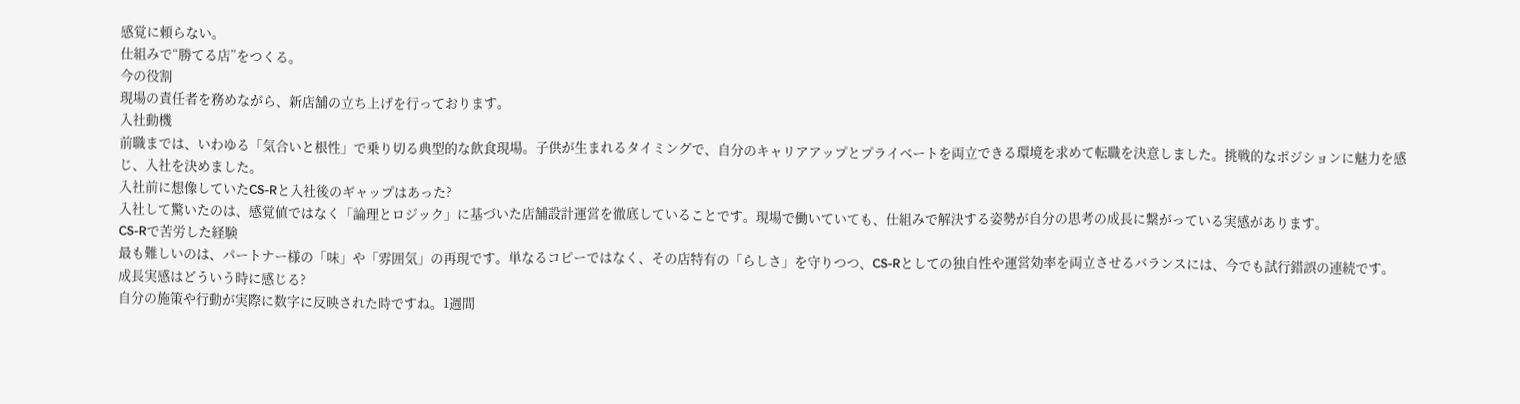感覚に頼らない。
仕組みで“勝てる店”をつくる。
今の役割
現場の責任者を務めながら、新店舗の立ち上げを行っております。
入社動機
前職までは、いわゆる「気合いと根性」で乗り切る典型的な飲食現場。子供が生まれるタイミングで、自分のキャリアアップとプライベートを両立できる環境を求めて転職を決意しました。挑戦的なポジションに魅力を感じ、入社を決めました。
入社前に想像していたCS-Rと入社後のギャップはあった?
入社して驚いたのは、感覚値ではなく「論理とロジック」に基づいた店舗設計運営を徹底していることです。現場で働いていても、仕組みで解決する姿勢が自分の思考の成長に繋がっている実感があります。
CS-Rで苦労した経験
最も難しいのは、パートナー様の「味」や「雰囲気」の再現です。単なるコピーではなく、その店特有の「らしさ」を守りつつ、CS-Rとしての独自性や運営効率を両立させるバランスには、今でも試行錯誤の連続です。
成長実感はどういう時に感じる?
自分の施策や行動が実際に数字に反映された時ですね。1週間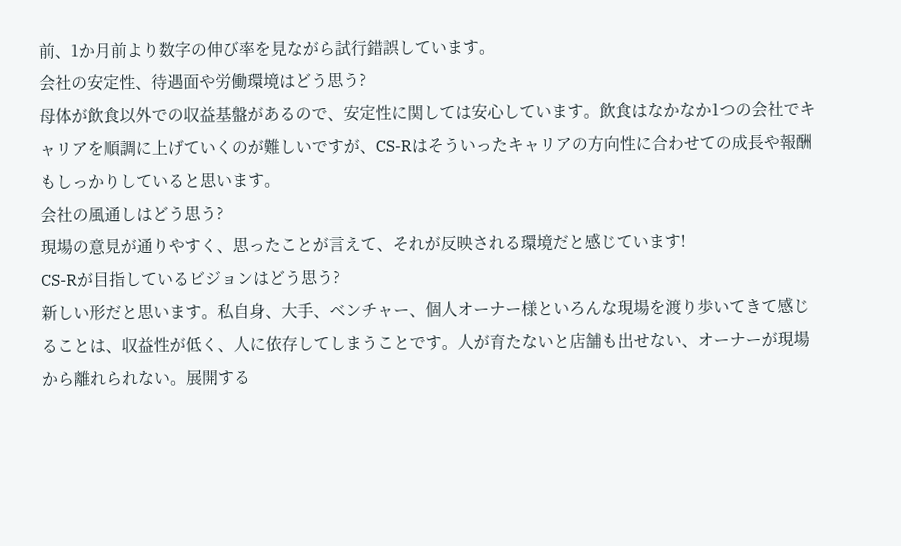前、1か月前より数字の伸び率を見ながら試行錯誤しています。
会社の安定性、待遇面や労働環境はどう思う?
母体が飲食以外での収益基盤があるので、安定性に関しては安心しています。飲食はなかなか1つの会社でキャリアを順調に上げていくのが難しいですが、CS-Rはそういったキャリアの方向性に合わせての成長や報酬もしっかりしていると思います。
会社の風通しはどう思う?
現場の意見が通りやすく、思ったことが言えて、それが反映される環境だと感じています!
CS-Rが目指しているビジョンはどう思う?
新しい形だと思います。私自身、大手、ベンチャー、個人オーナー様といろんな現場を渡り歩いてきて感じることは、収益性が低く、人に依存してしまうことです。人が育たないと店舗も出せない、オーナーが現場から離れられない。展開する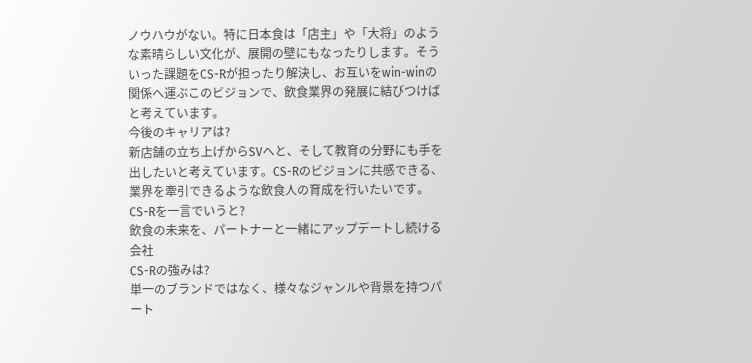ノウハウがない。特に日本食は「店主」や「大将」のような素晴らしい文化が、展開の壁にもなったりします。そういった課題をCS-Rが担ったり解決し、お互いをwin-winの関係へ運ぶこのビジョンで、飲食業界の発展に結びつけばと考えています。
今後のキャリアは?
新店舗の立ち上げからSVへと、そして教育の分野にも手を出したいと考えています。CS-Rのビジョンに共感できる、業界を牽引できるような飲食人の育成を行いたいです。
CS-Rを一言でいうと?
飲食の未来を、パートナーと一緒にアップデートし続ける会社
CS-Rの強みは?
単一のブランドではなく、様々なジャンルや背景を持つパート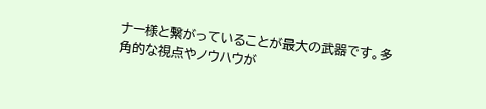ナー様と繋がっていることが最大の武器です。多角的な視点やノウハウが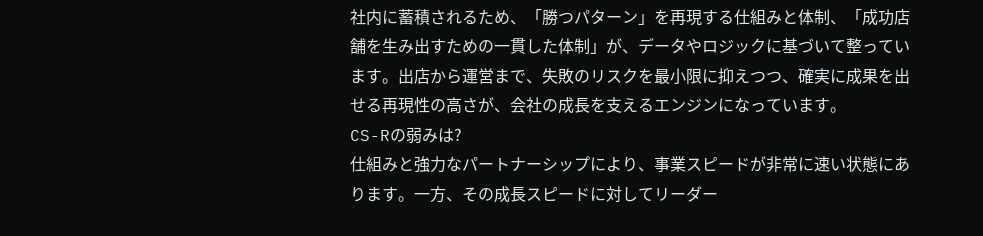社内に蓄積されるため、「勝つパターン」を再現する仕組みと体制、「成功店舗を生み出すための一貫した体制」が、データやロジックに基づいて整っています。出店から運営まで、失敗のリスクを最小限に抑えつつ、確実に成果を出せる再現性の高さが、会社の成長を支えるエンジンになっています。
CS-Rの弱みは?
仕組みと強力なパートナーシップにより、事業スピードが非常に速い状態にあります。一方、その成長スピードに対してリーダー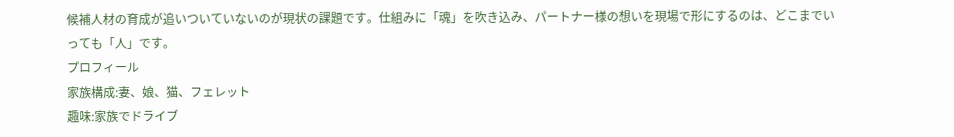候補人材の育成が追いついていないのが現状の課題です。仕組みに「魂」を吹き込み、パートナー様の想いを現場で形にするのは、どこまでいっても「人」です。
プロフィール
家族構成:妻、娘、猫、フェレット
趣味:家族でドライブ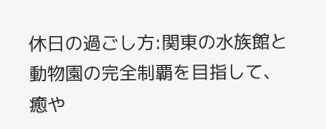休日の過ごし方:関東の水族館と動物園の完全制覇を目指して、癒や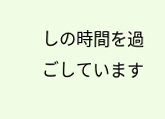しの時間を過ごしています